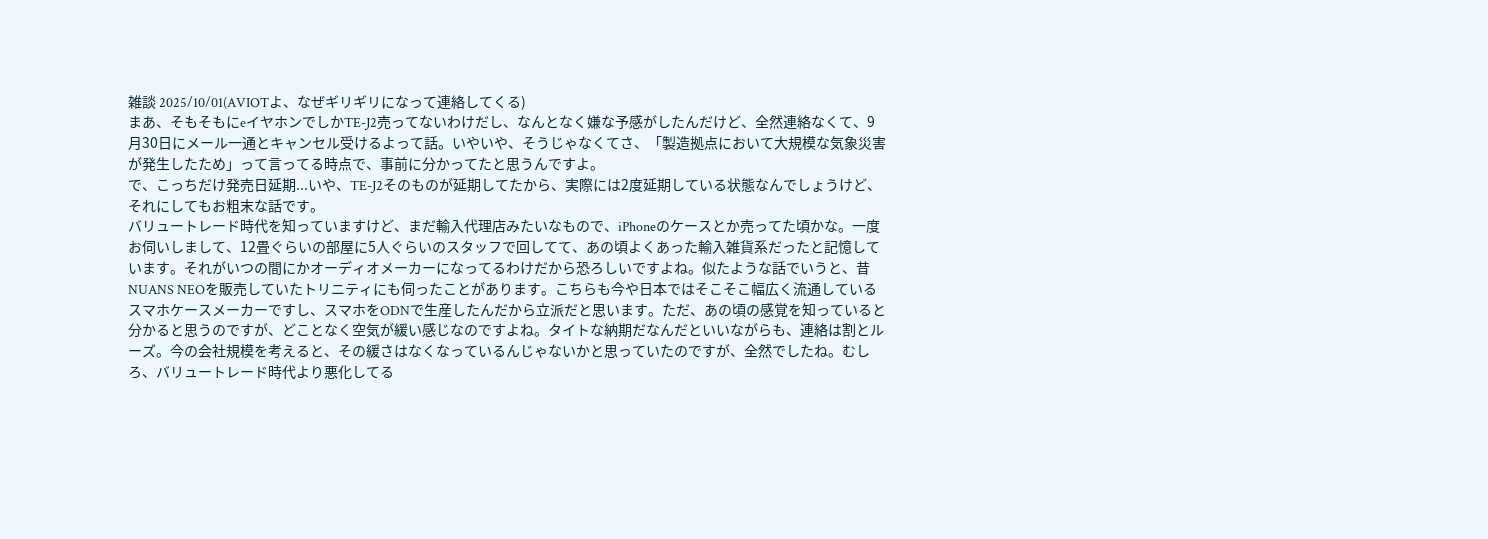雑談 2025/10/01(AVIOTよ、なぜギリギリになって連絡してくる)
まあ、そもそもにeイヤホンでしかTE-J2売ってないわけだし、なんとなく嫌な予感がしたんだけど、全然連絡なくて、9月30日にメール一通とキャンセル受けるよって話。いやいや、そうじゃなくてさ、「製造拠点において大規模な気象災害が発生したため」って言ってる時点で、事前に分かってたと思うんですよ。
で、こっちだけ発売日延期...いや、TE-J2そのものが延期してたから、実際には2度延期している状態なんでしょうけど、それにしてもお粗末な話です。
バリュートレード時代を知っていますけど、まだ輸入代理店みたいなもので、iPhoneのケースとか売ってた頃かな。一度お伺いしまして、12畳ぐらいの部屋に5人ぐらいのスタッフで回してて、あの頃よくあった輸入雑貨系だったと記憶しています。それがいつの間にかオーディオメーカーになってるわけだから恐ろしいですよね。似たような話でいうと、昔NUANS NEOを販売していたトリニティにも伺ったことがあります。こちらも今や日本ではそこそこ幅広く流通しているスマホケースメーカーですし、スマホをODNで生産したんだから立派だと思います。ただ、あの頃の感覚を知っていると分かると思うのですが、どことなく空気が緩い感じなのですよね。タイトな納期だなんだといいながらも、連絡は割とルーズ。今の会社規模を考えると、その緩さはなくなっているんじゃないかと思っていたのですが、全然でしたね。むしろ、バリュートレード時代より悪化してる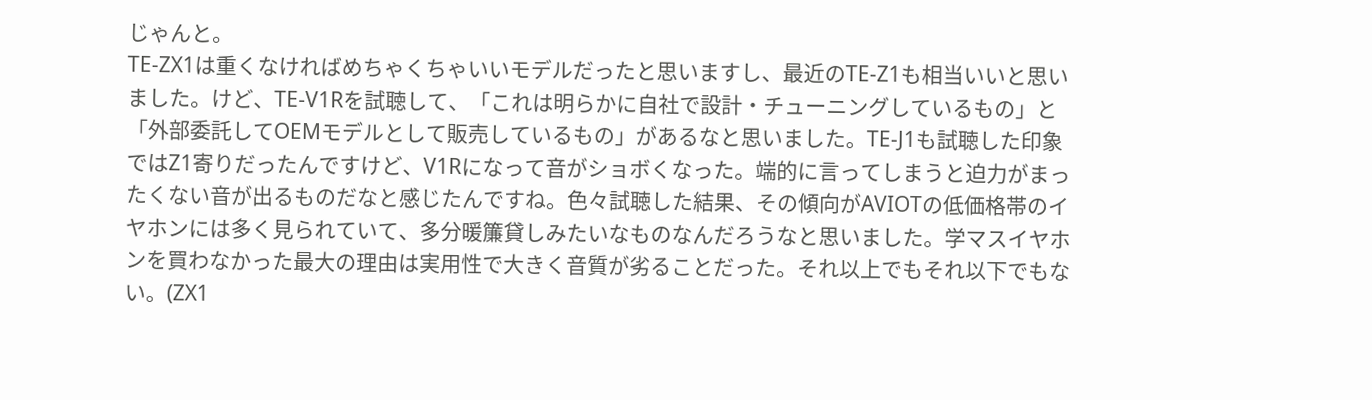じゃんと。
TE-ZX1は重くなければめちゃくちゃいいモデルだったと思いますし、最近のTE-Z1も相当いいと思いました。けど、TE-V1Rを試聴して、「これは明らかに自社で設計・チューニングしているもの」と「外部委託してOEMモデルとして販売しているもの」があるなと思いました。TE-J1も試聴した印象ではZ1寄りだったんですけど、V1Rになって音がショボくなった。端的に言ってしまうと迫力がまったくない音が出るものだなと感じたんですね。色々試聴した結果、その傾向がAVIOTの低価格帯のイヤホンには多く見られていて、多分暖簾貸しみたいなものなんだろうなと思いました。学マスイヤホンを買わなかった最大の理由は実用性で大きく音質が劣ることだった。それ以上でもそれ以下でもない。(ZX1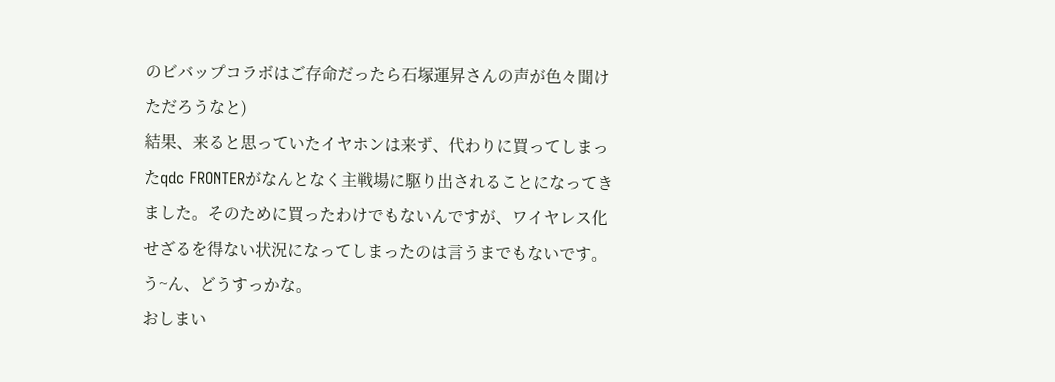のビバップコラボはご存命だったら石塚運昇さんの声が色々聞けただろうなと)
結果、来ると思っていたイヤホンは来ず、代わりに買ってしまったqdc FRONTERがなんとなく主戦場に駆り出されることになってきました。そのために買ったわけでもないんですが、ワイヤレス化せざるを得ない状況になってしまったのは言うまでもないです。う~ん、どうすっかな。
おしまい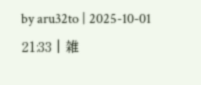by aru32to | 2025-10-01 21:33 | 雑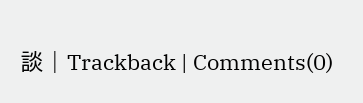談 | Trackback | Comments(0)